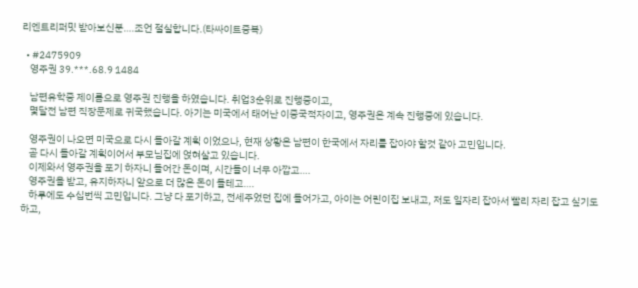리엔트리퍼밋 받아보신분….조언 절실합니다.(타싸이트중복)

  • #2475909
    영주권 39.***.68.9 1484

    남편유학중 제이름으로 영주권 진행을 하였습니다. 취업3순위로 진행중이고,
    몇달전 남편 직장문제로 귀국했습니다. 아기는 미국에서 태어난 이중국적자이고, 영주권은 계속 진행중에 있습니다.

    영주권이 나오면 미국으로 다시 돌아갈 계획 이었으나, 현재 상황은 남편이 한국에서 자리를 잡아야 할것 같아 고민입니다.
    곧 다시 돌아갈 계획이어서 부모님집에 얹혀살고 있습니다.
    이제와서 영주권을 포기 하자니 들어간 돈이며, 시간들이 너무 아깝고….
    영주권을 받고, 유지하자니 앞으로 더 많은 돈이 들테고….
    하루에도 수십번씩 고민입니다. 그냥 다 포기하고, 전세주었던 집에 들어가고, 아이는 어린이집 보내고, 저도 일자리 잡아서 빨리 자리 잡고 싶기도 하고,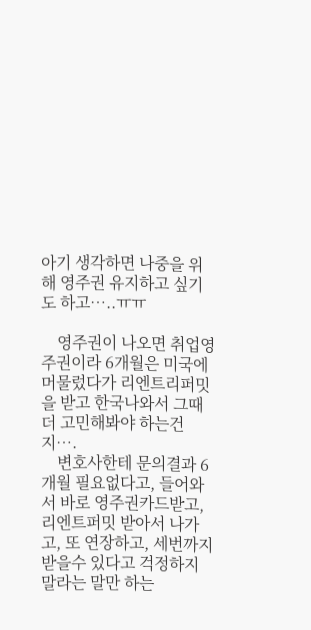아기 생각하면 나중을 위해 영주권 유지하고 싶기도 하고…..ㅠㅠ

    영주권이 나오면 취업영주권이라 6개월은 미국에 머물렀다가 리엔트리퍼밋을 받고 한국나와서 그때 더 고민해봐야 하는건지….
    변호사한테 문의결과 6개월 필요없다고, 들어와서 바로 영주권카드받고, 리엔트퍼밋 받아서 나가고, 또 연장하고, 세번까지 받을수 있다고 걱정하지 말라는 말만 하는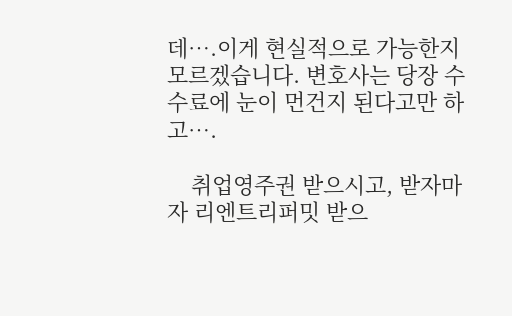데….이게 현실적으로 가능한지 모르겠습니다. 변호사는 당장 수수료에 눈이 먼건지 된다고만 하고….

    취업영주권 받으시고, 받자마자 리엔트리퍼밋 받으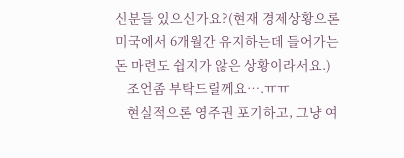신분들 있으신가요?(현재 경제상황으론 미국에서 6개월간 유지하는데 들어가는 돈 마련도 쉽지가 않은 상황이라서요.)
    조언좀 부탁드릴께요….ㅠㅠ
    현실적으론 영주권 포기하고, 그냥 여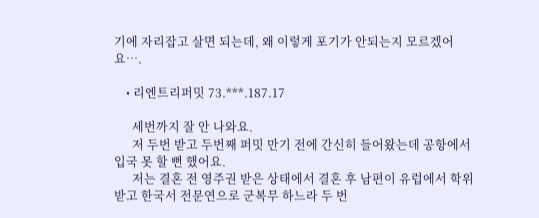기에 자리잡고 살면 되는데, 왜 이렇게 포기가 안되는지 모르겠어요….

    • 리엔트리퍼밋 73.***.187.17

      세번까지 잘 안 나와요.
      저 두번 받고 두번째 퍼밋 만기 전에 간신히 들어왔는데 공항에서 입국 못 할 뻔 했어요.
      저는 결혼 전 영주권 받은 상태에서 결혼 후 남편이 유럽에서 학위받고 한국서 전문연으로 군복무 하느라 두 번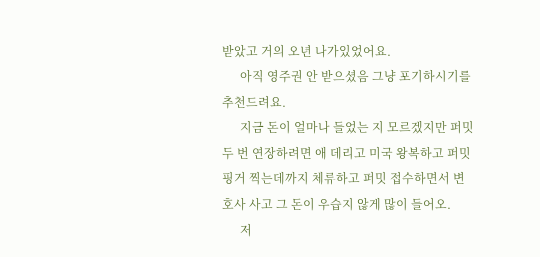받았고 거의 오년 나가있었어요.
      아직 영주권 안 받으셨음 그냥 포기하시기를 추천드려요.
      지금 돈이 얼마나 들었는 지 모르겠지만 퍼밋 두 번 연장하려면 애 데리고 미국 왕복하고 퍼밋 핑거 찍는데까지 체류하고 퍼밋 접수하면서 변호사 사고 그 돈이 우습지 않게 많이 들어오.
      저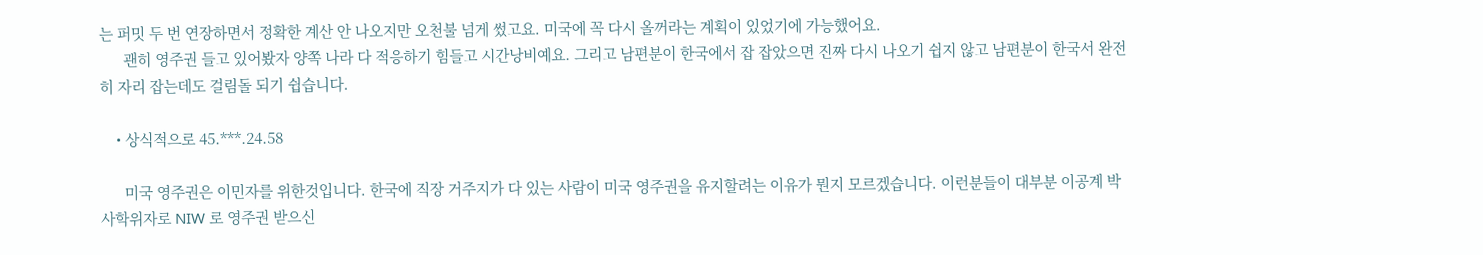는 퍼밋 두 번 연장하면서 정확한 계산 안 나오지만 오천불 넘게 썼고요. 미국에 꼭 다시 올꺼라는 계획이 있었기에 가능했어요.
      괜히 영주권 들고 있어봤자 양쪽 나라 다 적응하기 힘들고 시간낭비예요. 그리고 남편분이 한국에서 잡 잡았으면 진짜 다시 나오기 쉽지 않고 남편분이 한국서 완전히 자리 잡는데도 걸림돌 되기 쉽습니다.

    • 상식적으로 45.***.24.58

      미국 영주권은 이민자를 위한것입니다. 한국에 직장 거주지가 다 있는 사람이 미국 영주권을 유지할려는 이유가 뭔지 모르겠습니다. 이런분들이 대부분 이공계 박사학위자로 NIW 로 영주권 받으신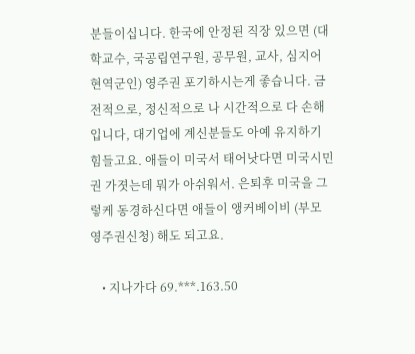분들이십니다. 한국에 안정된 직장 있으면 (대학교수, 국공립연구원, 공무원, 교사, 심지어 현역군인) 영주권 포기하시는게 좋습니다. 금전적으로, 정신적으로 나 시간적으로 다 손해입니다, 대기업에 계신분들도 아예 유지하기 힘들고요. 애들이 미국서 태어낫다면 미국시민권 가졋는데 뭐가 아쉬워서. 은퇴후 미국을 그렇케 동경하신다면 애들이 앵커베이비 (부모 영주권신청) 해도 되고요.

    • 지나가다 69.***.163.50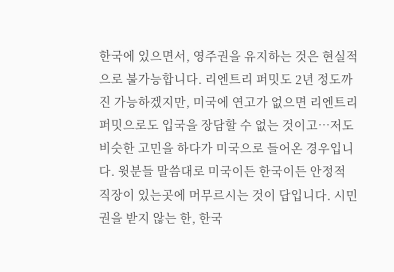한국에 있으면서, 영주권을 유지하는 것은 현실적으로 불가능합니다. 리엔트리 퍼밋도 2년 정도까진 가능하겠지만, 미국에 연고가 없으면 리엔트리 퍼밋으로도 입국을 장담할 수 없는 것이고…저도 비슷한 고민을 하다가 미국으로 들어온 경우입니다. 윗분들 말씀대로 미국이든 한국이든 안정적 직장이 있는곳에 머무르시는 것이 답입니다. 시민권을 받지 않는 한, 한국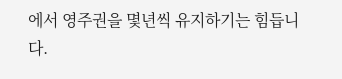에서 영주권을 몇년씩 유지하기는 힘듭니다.